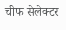चीफ सेलेक्टर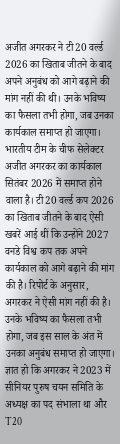अजीत अगरकर ने टी20 वर्ल्ड 2026 का खिताब जीतने के बाद अपने अनुबंध को आगे बढ़ाने की मांग नहीं की थी। उनके भविष्य का फैसला तभी होगा, जब उनका कार्यकाल समाप्त हो जाएगा।
भारतीय टीम के चीफ सेलेक्टर अजीत अगरकर का कार्यकाल सितंबर 2026 में समाप्त होने वाला है। टी20 वर्ल्ड कप 2026 का खिताब जीतने के बाद ऐसी खबरें आई थीं कि उन्होंने 2027 वनडे विश्व कप तक अपने कार्यकाल को आगे बढ़ाने की मांग की है। रिपोर्ट के अनुसार, अगरकर ने ऐसी मांग नहीं की है। उनके भविष्य का फैसला तभी होगा, जब इस साल के अंत में उनका अनुबंध समाप्त हो जाएगा। ज्ञात हो कि अगरकर ने 2023 में सीनियर पुरुष चयन समिति के अध्यक्ष का पद संभाला था और T20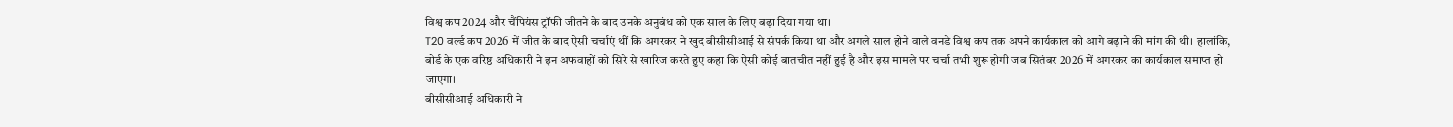विश्व कप 2024 और चैंपियंस ट्रॉफी जीतने के बाद उनके अनुबंध को एक साल के लिए बढ़ा दिया गया था।
T20 वर्ल्ड कप 2026 में जीत के बाद ऐसी चर्चाएं थीं कि अगरकर ने खुद बीसीसीआई से संपर्क किया था और अगले साल होने वाले वनडे विश्व कप तक अपने कार्यकाल को आगे बढ़ाने की मांग की थी। हालांकि, बोर्ड के एक वरिष्ठ अधिकारी ने इन अफवाहों को सिरे से खारिज करते हुए कहा कि ऐसी कोई बातचीत नहीं हुई है और इस मामले पर चर्चा तभी शुरू होगी जब सितंबर 2026 में अगरकर का कार्यकाल समाप्त हो जाएगा।
बीसीसीआई अधिकारी ने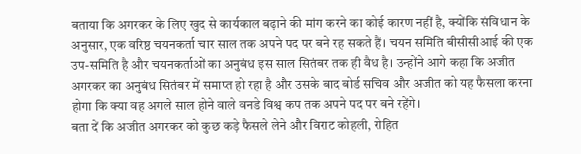बताया कि अगरकर के लिए खुद से कार्यकाल बढ़ाने की मांग करने का कोई कारण नहीं है, क्योंकि संविधान के अनुसार, एक वरिष्ठ चयनकर्ता चार साल तक अपने पद पर बने रह सकते हैं। चयन समिति बीसीसीआई की एक उप-समिति है और चयनकर्ताओं का अनुबंध इस साल सितंबर तक ही वैध है। उन्होंने आगे कहा कि अजीत अगरकर का अनुबंध सितंबर में समाप्त हो रहा है और उसके बाद बोर्ड सचिव और अजीत को यह फैसला करना होगा कि क्या वह अगले साल होने वाले वनडे विश्व कप तक अपने पद पर बने रहेंगे।
बता दें कि अजीत अगरकर को कुछ कड़े फैसले लेने और विराट कोहली, रोहित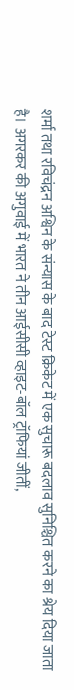शर्मा तथा रविचंद्रन अश्विन के संन्यास के बाद टेस्ट क्रिकेट में एक सुचारू बदलाव सुनिश्चित करने का श्रेय दिया जाता है। अगरकर की अगुवाई में भारत ने तीन आईसीसी व्हाइट-बॉल ट्रॉफियां जीतीं,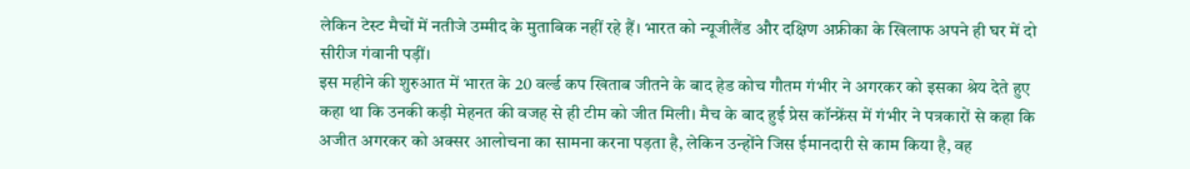लेकिन टेस्ट मैचों में नतीजे उम्मीद के मुताबिक नहीं रहे हैं। भारत को न्यूजीलैंड और दक्षिण अफ्रीका के खिलाफ अपने ही घर में दो सीरीज गंवानी पड़ीं।
इस महीने की शुरुआत में भारत के 20 वर्ल्ड कप खिताब जीतने के बाद हेड कोच गौतम गंभीर ने अगरकर को इसका श्रेय देते हुए कहा था कि उनकी कड़ी मेहनत की वजह से ही टीम को जीत मिली। मैच के बाद हुई प्रेस कॉन्फ्रेंस में गंभीर ने पत्रकारों से कहा कि अजीत अगरकर को अक्सर आलोचना का सामना करना पड़ता है, लेकिन उन्होंने जिस ईमानदारी से काम किया है, वह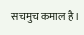सचमुच कमाल है।